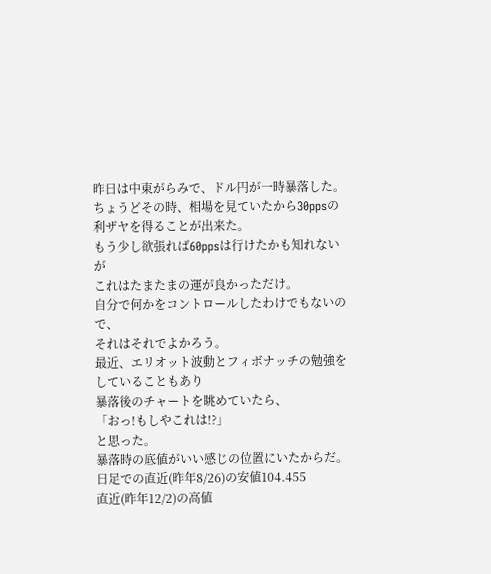昨日は中東がらみで、ドル円が一時暴落した。
ちょうどその時、相場を見ていたから30ppsの利ザヤを得ることが出来た。
もう少し欲張れば60ppsは行けたかも知れないが
これはたまたまの運が良かっただけ。
自分で何かをコントロールしたわけでもないので、
それはそれでよかろう。
最近、エリオット波動とフィボナッチの勉強をしていることもあり
暴落後のチャートを眺めていたら、
「おっ!もしやこれは!?」
と思った。
暴落時の底値がいい感じの位置にいたからだ。
日足での直近(昨年8/26)の安値104.455
直近(昨年12/2)の高値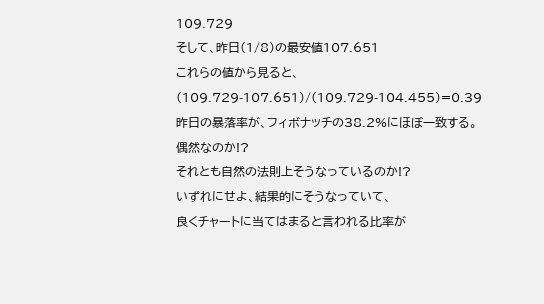109.729
そして、昨日(1/8)の最安値107.651
これらの値から見ると、
(109.729-107.651)/(109.729-104.455)=0.39
昨日の暴落率が、フィボナッチの38.2%にほぼ一致する。
偶然なのか!?
それとも自然の法則上そうなっているのか!?
いずれにせよ、結果的にそうなっていて、
良くチャートに当てはまると言われる比率が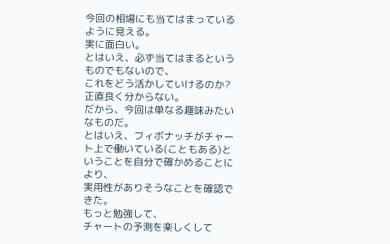今回の相場にも当てはまっているように見える。
実に面白い。
とはいえ、必ず当てはまるというものでもないので、
これをどう活かしていけるのか?
正直良く分からない。
だから、今回は単なる趣味みたいなものだ。
とはいえ、フィボナッチがチャート上で働いている(こともある)と
いうことを自分で確かめることにより、
実用性がありそうなことを確認できた。
もっと勉強して、
チャートの予測を楽しくして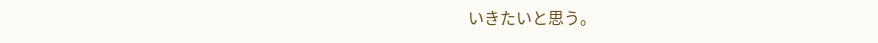いきたいと思う。